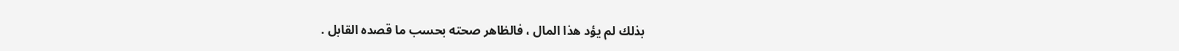بذلك لم يؤد هذا المال ، فالظاهر صحته بحسب ما قصده القابل .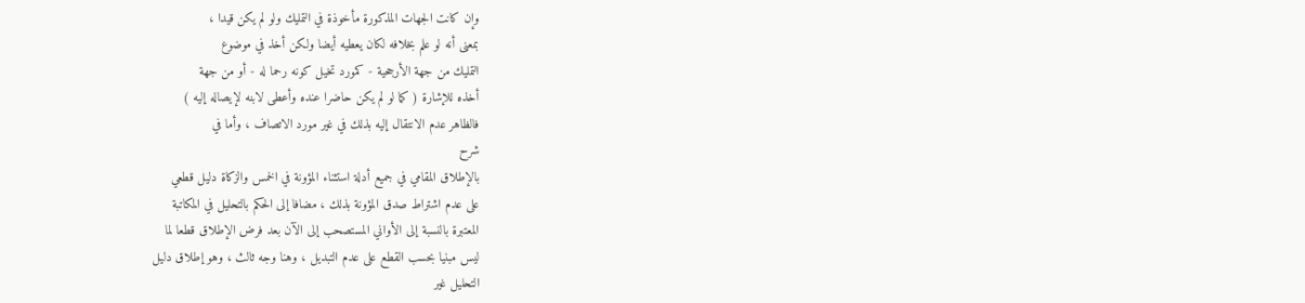وإن كانت الجهات المذكورة مأخوذة في التمليك ولو لم يكن قيدا ،
بمعنى أنه لو علم بخلافه لكان يعطيه أيضا ولكن أخذ في موضوع
التمليك من جهة الأرجحية - كمورد تخيل كونه رحما له - أو من جهة
أخذه للإشارة ( كما لو لم يكن حاضرا عنده وأعطى لابنه لإيصاله إليه )
فالظاهر عدم الانتقال إليه بذلك في غير مورد الاتصاف ، وأما في
شرح
بالإطلاق المقامي في جميع أدلة استثناء المؤونة في الخمس والزكاة دليل قطعي
على عدم اشتراط صدق المؤونة بذلك ، مضافا إلى الحكم بالتحليل في المكاتبة
المعتبرة بالنسبة إلى الأواني المستصحب إلى الآن بعد فرض الإطلاق قطعا لما
ليس مبنيا بحسب القطع على عدم التبديل ، وهنا وجه ثالث ، وهو إطلاق دليل
التحليل غير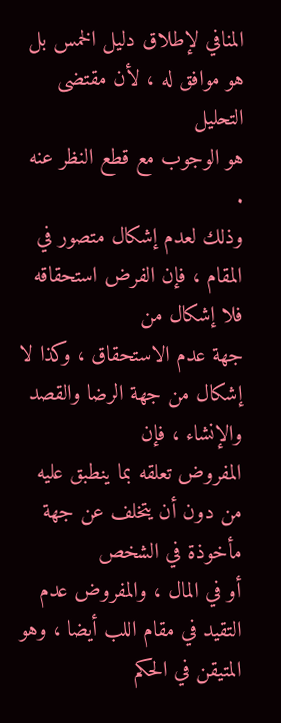المنافي لإطلاق دليل الخمس بل هو موافق له ، لأن مقتضى التحليل
هو الوجوب مع قطع النظر عنه .
وذلك لعدم إشكال متصور في المقام ، فإن الفرض استحقاقه فلا إشكال من
جهة عدم الاستحقاق ، وكذا لا إشكال من جهة الرضا والقصد والإنشاء ، فإن
المفروض تعلقه بما ينطبق عليه من دون أن يتخلف عن جهة مأخوذة في الشخص
أو في المال ، والمفروض عدم التقيد في مقام اللب أيضا ، وهو المتيقن في الحكم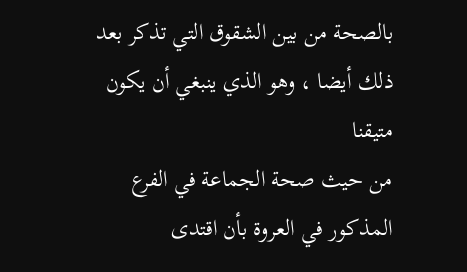بالصحة من بين الشقوق التي تذكر بعد ذلك أيضا ، وهو الذي ينبغي أن يكون متيقنا
من حيث صحة الجماعة في الفرع المذكور في العروة بأن اقتدى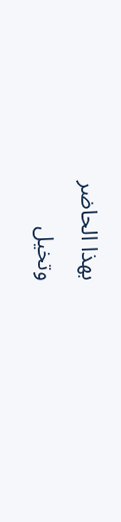بهذا الحاضر
وتخيل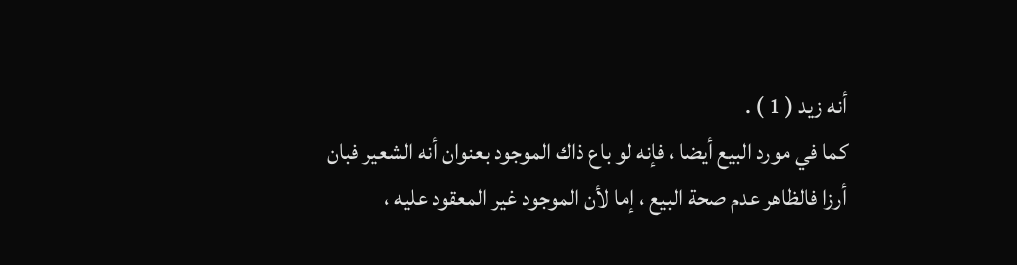أنه زيد ( 1 ) .
كما في مورد البيع أيضا ، فإنه لو باع ذاك الموجود بعنوان أنه الشعير فبان
أرزا فالظاهر عدم صحة البيع ، إما لأن الموجود غير المعقود عليه ،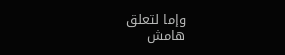وإما لتعلق
هامش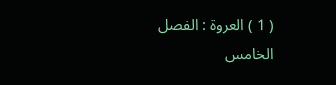( 1 ) العروة : الفصل الخامس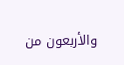والأربعون من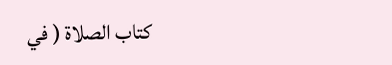كتاب الصلاة ( في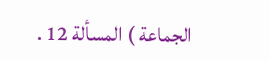الجماعة ) المسألة 12 .